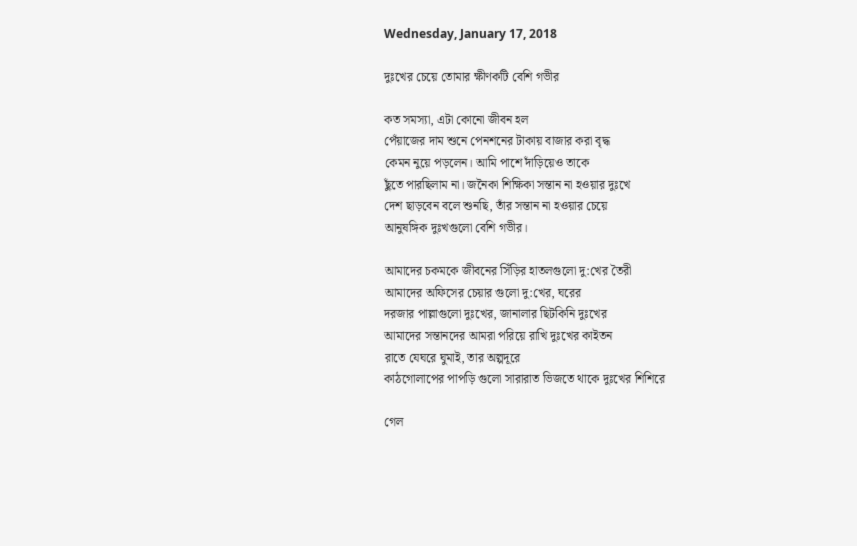Wednesday, January 17, 2018

দুঃখের চেয়ে তোমার ক্ষীণকটি বেশি গভীর

কত সমস্যা, এটা কোনো জীবন হল
পেঁয়াজের দাম শুনে পেনশনের টাকায় বাজার করা বৃদ্ধ
কেমন নুয়ে পড়লেন। আমি পাশে দাঁড়িয়েও তাকে
ছুঁতে পারছিলাম না। জনৈকা শিক্ষিকা সন্তান না হওয়ার দুঃখে
দেশ ছাড়বেন বলে শুনছি, তাঁর সন্তান না হওয়ার চেয়ে
আনুষঙ্গিক দুঃখগুলো বেশি গভীর।

আমাদের চকমকে জীবনের সিঁড়ির হাতলগুলো দু:খের তৈরী
আমাদের অফিসের চেয়ার গুলো দু:খের, ঘরের
দরজার পাল্লাগুলো দুঃখের, জানালার ছিটকিনি দুঃখের
আমাদের সন্তানদের আমরা পরিয়ে রাখি দুঃখের কাইতন
রাতে যেঘরে ঘুমাই, তার অল্পদূরে
কাঠগোলাপের পাপড়ি গুলো সারারাত ভিজতে থাকে দুঃখের শিশিরে

গেল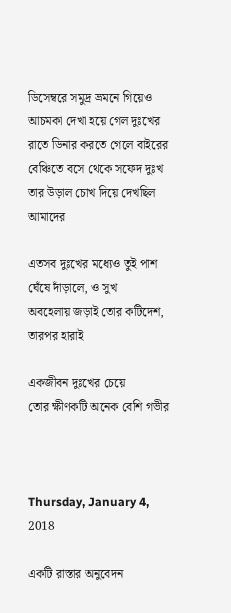ডিসেম্বরে সমুদ্র ভ্রমনে গিয়েও আচমকা দেখা হয়ে গেল দুঃখের
রাতে ডিনার করতে গেলে বাইরের বেঞ্চিতে বসে থেকে সফেদ দুঃখ
তার উড়াল চোখ দিয়ে দেখছিল আমাদের

এতসব দুঃখের মধ্যেও তুই পাশ ঘেঁষে দাঁড়ালে, ও সুখ
অবহেলায় জড়াই তোর কটিদেশ, তারপর হারাই

একজীবন দুঃখের চেয়ে
তোর ক্ষীণকটি অনেক বেশি গভীর



Thursday, January 4, 2018

একটি রাস্তার অনুবেদন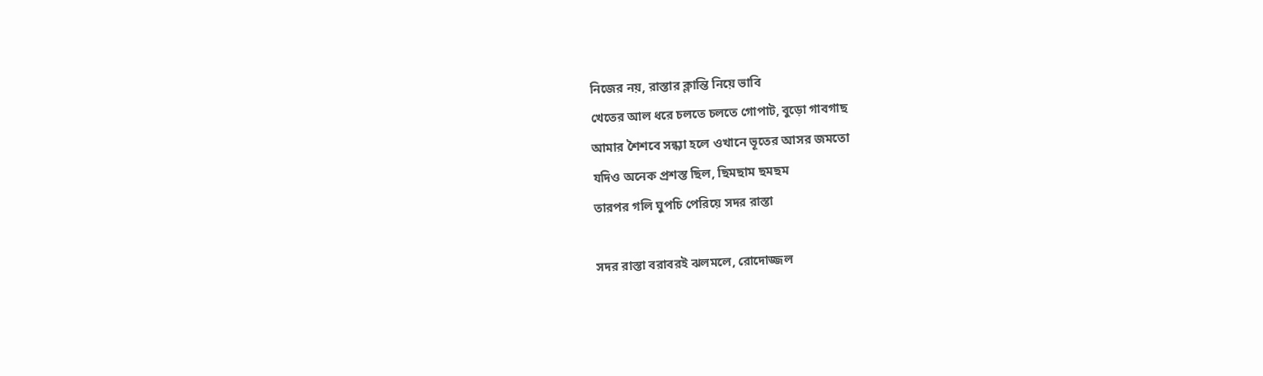নিজের নয়, রাস্তার ক্লান্তি নিয়ে ভাবি
খেতের আল ধরে চলতে চলতে গোপাট, বুড়ো গাবগাছ
আমার শৈশবে সন্ধ্যা হলে ওখানে ভূতের আসর জমতো
যদিও অনেক প্রশস্ত ছিল, ছিমছাম ছমছম
তারপর গলি ঘুপচি পেরিয়ে সদর রাস্তা

সদর রাস্তা বরাবরই ঝলমলে, রোদোজ্জল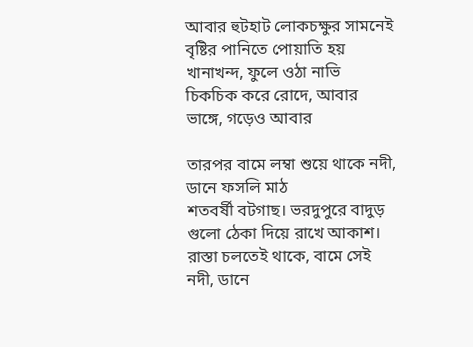আবার হুটহাট লোকচক্ষুর সামনেই
বৃষ্টির পানিতে পোয়াতি হয় খানাখন্দ, ফুলে ওঠা নাভি
চিকচিক করে রোদে, আবার ভাঙ্গে, গড়েও আবার

তারপর বামে লম্বা শুয়ে থাকে নদী, ডানে ফসলি মাঠ
শতবর্ষী বটগাছ। ভরদুপুরে বাদুড় গুলো ঠেকা দিয়ে রাখে আকাশ।
রাস্তা চলতেই থাকে, বামে সেই নদী, ডানে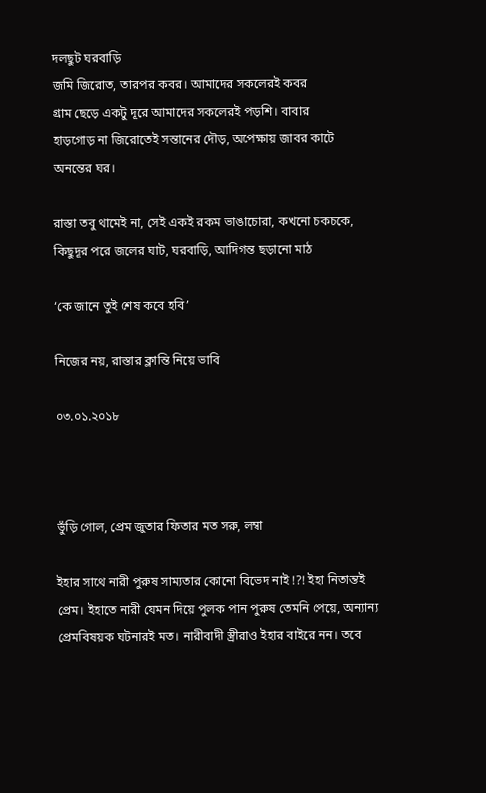দলছুট ঘরবাড়ি
জমি জিরোত, তারপর কবর। আমাদের সকলেরই কবর
গ্রাম ছেড়ে একটু দূরে আমাদের সকলেরই পড়শি। বাবার
হাড়গোড় না জিরোতেই সন্তানের দৌড়, অপেক্ষায় জাবর কাটে
অনন্তের ঘর।

রাস্তা তবু থামেই না, সেই একই রকম ভাঙাচোরা, কখনো চকচকে,
কিছুদূর পরে জলের ঘাট, ঘরবাড়ি, আদিগন্ত ছড়ানো মাঠ

‘কে জানে তুই শেষ কবে হবি’

নিজের নয়, রাস্তার ক্লান্তি নিয়ে ভাবি

০৩.০১.২০১৮



ভুঁড়ি গোল, প্রেম জুতার ফিতার মত সরু, লম্বা

ইহার সাথে নারী পুরুষ সাম্যতার কোনো বিভেদ নাই !?! ইহা নিতান্তই প্রেম। ইহাতে নারী যেমন দিয়ে পুলক পান পুরুষ তেমনি পেয়ে, অন্যান্য প্রেমবিষয়ক ঘটনারই মত। নারীবাদী স্ত্রীরাও ইহার বাইরে নন। তবে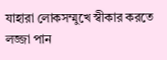যাহারা লোকসম্মুখে স্বীকার করতে লজ্জা পান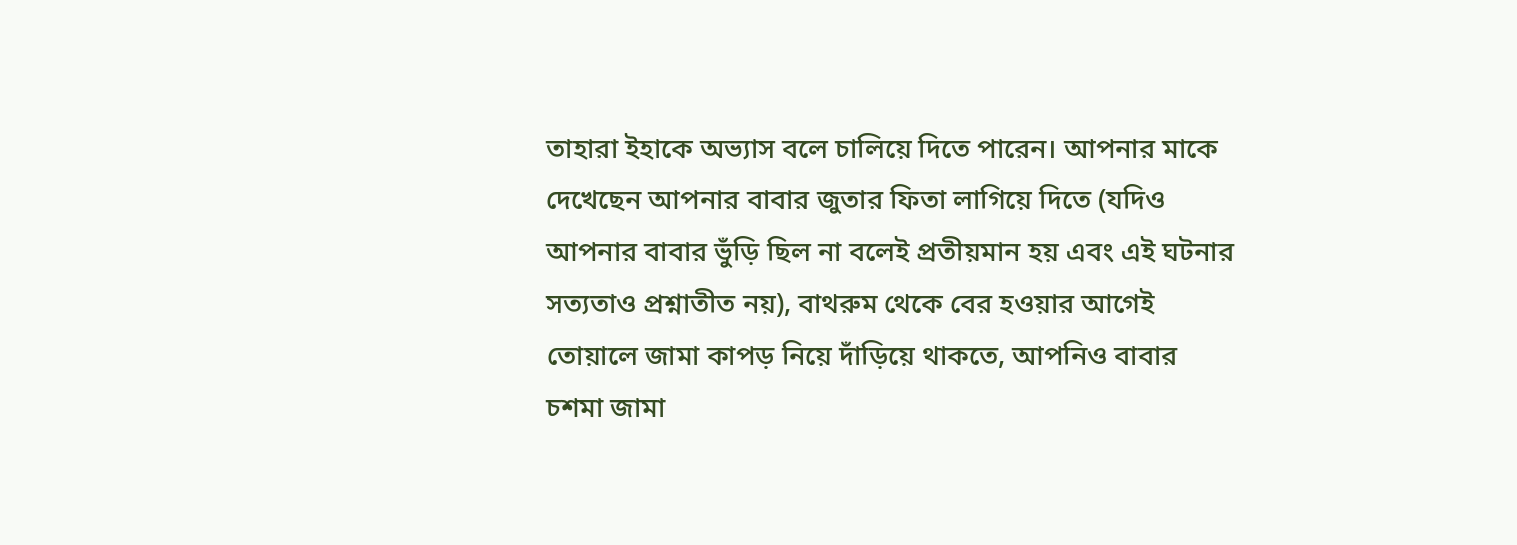তাহারা ইহাকে অভ্যাস বলে চালিয়ে দিতে পারেন। আপনার মাকে দেখেছেন আপনার বাবার জুতার ফিতা লাগিয়ে দিতে (যদিও আপনার বাবার ভুঁড়ি ছিল না বলেই প্রতীয়মান হয় এবং এই ঘটনার সত্যতাও প্রশ্নাতীত নয়), বাথরুম থেকে বের হওয়ার আগেই তোয়ালে জামা কাপড় নিয়ে দাঁড়িয়ে থাকতে, আপনিও বাবার চশমা জামা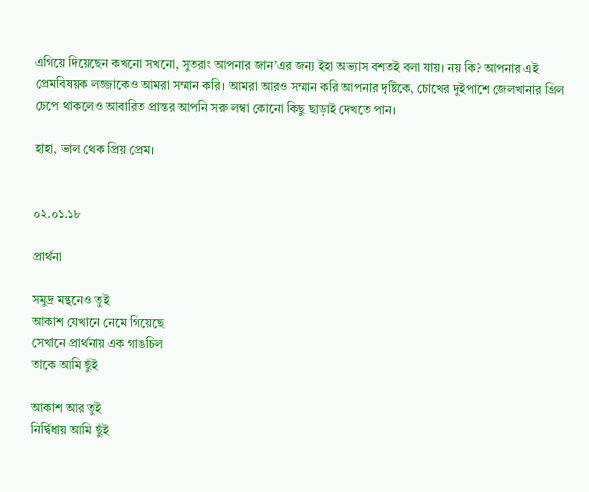এগিয়ে দিয়েছেন কখনো সখনো, সুতরাং আপনার জান’এর জন্য ইহা অভ্যাস বশতই বলা যায়। নয় কি? আপনার এই প্রেমবিষয়ক লজ্জাকেও আমরা সম্মান করি। আমরা আরও সম্মান করি আপনার দৃষ্টিকে, চোখের দুইপাশে জেলখানার গ্রিল চেপে থাকলেও আবারিত প্রান্তর আপনি সরু লম্বা কোনো কিছু ছাড়াই দেখতে পান।

হাহা, ভাল থেক প্রিয় প্রেম।


০২.০১.১৮

প্রার্থনা

সমুদ্র মন্থনেও তুই
আকাশ যেখানে নেমে গিয়েছে
সেখানে প্রার্থনায় এক গাঙচিল
তাকে আমি ছুঁই

আকাশ আর তুই
নির্দ্বিধায় আমি ছুঁই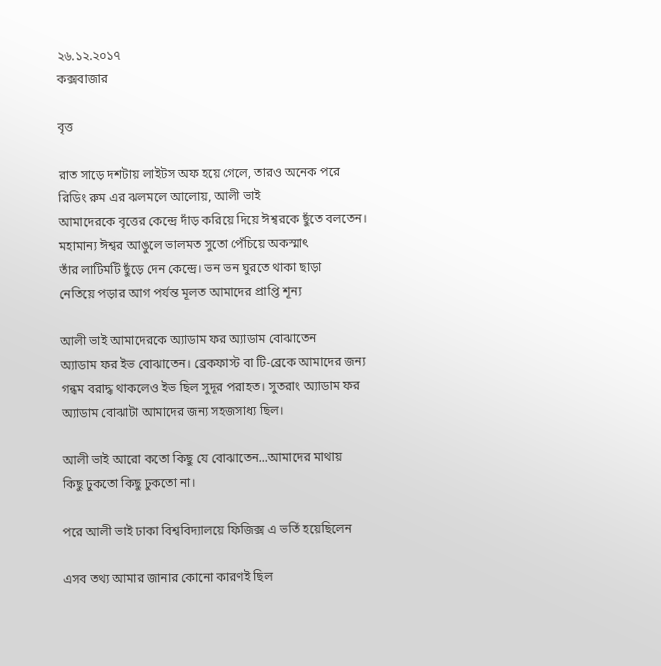২৬.১২.২০১৭
কক্সবাজার

বৃত্ত

রাত সাড়ে দশটায় লাইটস অফ হয়ে গেলে, তারও অনেক পরে
রিডিং রুম এর ঝলমলে আলোয়, আলী ভাই
আমাদেরকে বৃত্তের কেন্দ্রে দাঁড় করিয়ে দিয়ে ঈশ্বরকে ছুঁতে বলতেন।
মহামান্য ঈশ্বর আঙুলে ভালমত সুতো পেঁচিয়ে অকস্মাৎ
তাঁর লাটিমটি ছুঁড়ে দেন কেন্দ্রে। ভন ভন ঘুরতে থাকা ছাড়া
নেতিয়ে পড়ার আগ পর্যন্ত মূলত আমাদের প্রাপ্তি শূন্য

আলী ভাই আমাদেরকে অ্যাডাম ফর অ্যাডাম বোঝাতেন
অ্যাডাম ফর ইভ বোঝাতেন। ব্রেকফাস্ট বা টি-ব্রেকে আমাদের জন্য
গন্ধম বরাদ্ধ থাকলেও ইভ ছিল সুদূর পরাহত। সুতরাং অ্যাডাম ফর
অ্যাডাম বোঝাটা আমাদের জন্য সহজসাধ্য ছিল।

আলী ভাই আরো কতো কিছু যে বোঝাতেন...আমাদের মাথায়
কিছু ঢুকতো কিছু ঢুকতো না।

পরে আলী ভাই ঢাকা বিশ্ববিদ্যালয়ে ফিজিক্স এ ভর্তি হয়েছিলেন

এসব তথ্য আমার জানার কোনো কারণই ছিল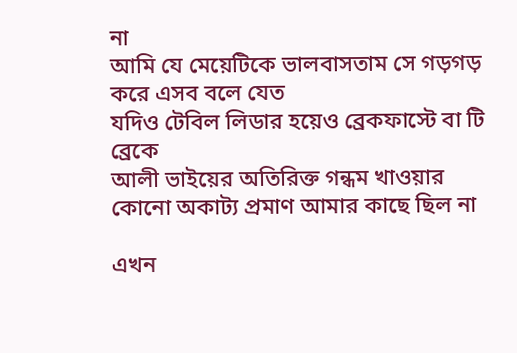না
আমি যে মেয়েটিকে ভালবাসতাম সে গড়গড় করে এসব বলে যেত
যদিও টেবিল লিডার হয়েও ব্রেকফাস্টে বা টি ব্রেকে
আলী ভাইয়ের অতিরিক্ত গন্ধম খাওয়ার
কোনো অকাট্য প্রমাণ আমার কাছে ছিল না

এখন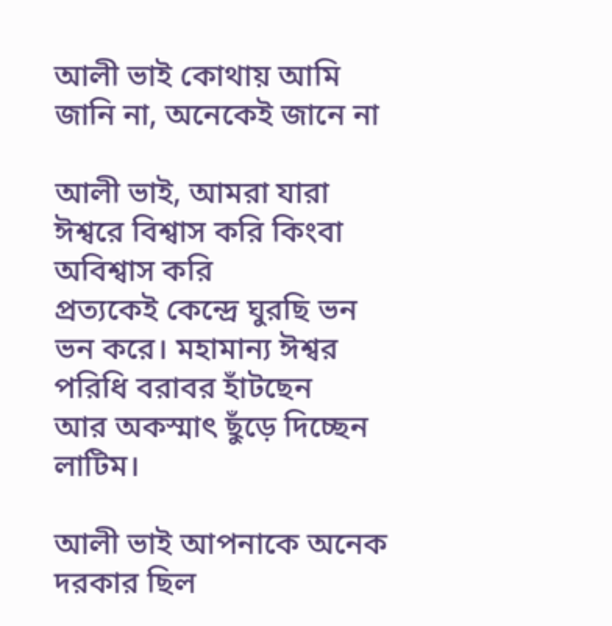আলী ভাই কোথায় আমি জানি না, অনেকেই জানে না

আলী ভাই, আমরা যারা ঈশ্বরে বিশ্বাস করি কিংবা অবিশ্বাস করি
প্রত্যকেই কেন্দ্রে ঘুরছি ভন ভন করে। মহামান্য ঈশ্বর পরিধি বরাবর হাঁটছেন
আর অকস্মাৎ ছুঁড়ে দিচ্ছেন লাটিম।

আলী ভাই আপনাকে অনেক দরকার ছিল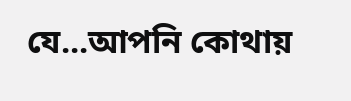যে...আপনি কোথায়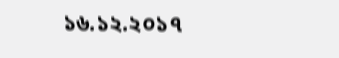১৬.১২.২০১৭